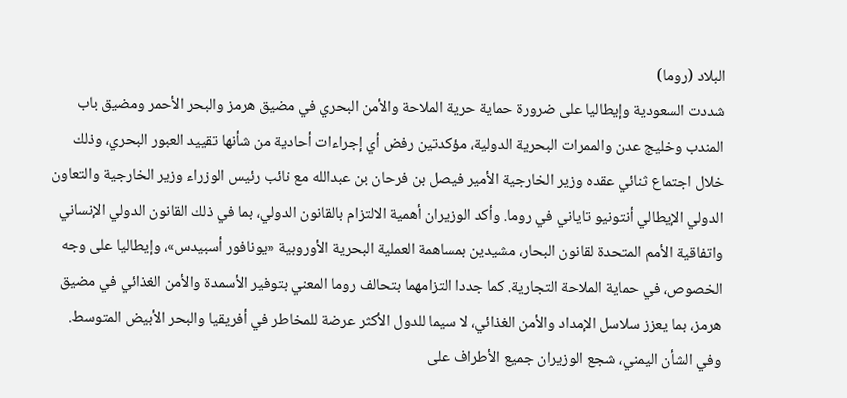البلاد (روما)
شددت السعودية وإيطاليا على ضرورة حماية حرية الملاحة والأمن البحري في مضيق هرمز والبحر الأحمر ومضيق باب المندب وخليج عدن والممرات البحرية الدولية، مؤكدتين رفض أي إجراءات أحادية من شأنها تقييد العبور البحري، وذلك خلال اجتماع ثنائي عقده وزير الخارجية الأمير فيصل بن فرحان بن عبدالله مع نائب رئيس الوزراء وزير الخارجية والتعاون الدولي الإيطالي أنتونيو تاياني في روما. وأكد الوزيران أهمية الالتزام بالقانون الدولي، بما في ذلك القانون الدولي الإنساني واتفاقية الأمم المتحدة لقانون البحار، مشيدين بمساهمة العملية البحرية الأوروبية «يونافور أسبيدس»، وإيطاليا على وجه الخصوص، في حماية الملاحة التجارية. كما جددا التزامهما بتحالف روما المعني بتوفير الأسمدة والأمن الغذائي في مضيق هرمز، بما يعزز سلاسل الإمداد والأمن الغذائي، لا سيما للدول الأكثر عرضة للمخاطر في أفريقيا والبحر الأبيض المتوسط.
وفي الشأن اليمني، شجع الوزيران جميع الأطراف على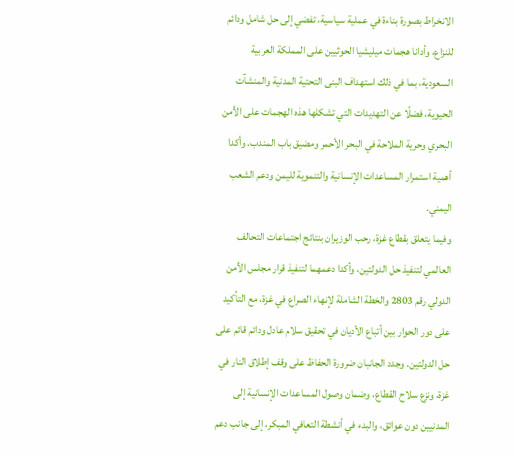الانخراط بصورة بناءة في عملية سياسية، تفضي إلى حل شامل ودائم للنزاع، وأدانا هجمات ميليشيا الحوثيين على المملكة العربية السعودية، بما في ذلك استهداف البنى التحتية المدنية والمنشآت الحيوية، فضلًا عن التهديدات التي تشكلها هذه الهجمات على الأمن البحري وحرية الملاحة في البحر الأحمر ومضيق باب المندب. وأكدا أهمية استمرار المساعدات الإنسانية والتنموية لليمن ودعم الشعب اليمني.
وفيما يتعلق بقطاع غزة، رحب الوزيران بنتائج اجتماعات التحالف العالمي لتنفيذ حل الدولتين، وأكدا دعمهما لتنفيذ قرار مجلس الأمن الدولي رقم 2803 والخطة الشاملة لإنهاء الصراع في غزة، مع التأكيد على دور الحوار بين أتباع الأديان في تحقيق سلام عادل ودائم قائم على حل الدولتين. وجدد الجانبان ضرورة الحفاظ على وقف إطلاق النار في غزة، ونزع سلاح القطاع، وضمان وصول المساعدات الإنسانية إلى المدنيين دون عوائق، والبدء في أنشطة التعافي المبكر، إلى جانب دعم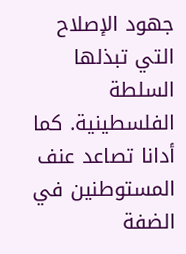جهود الإصلاح التي تبذلها السلطة الفلسطينية. كما أدانا تصاعد عنف المستوطنين في الضفة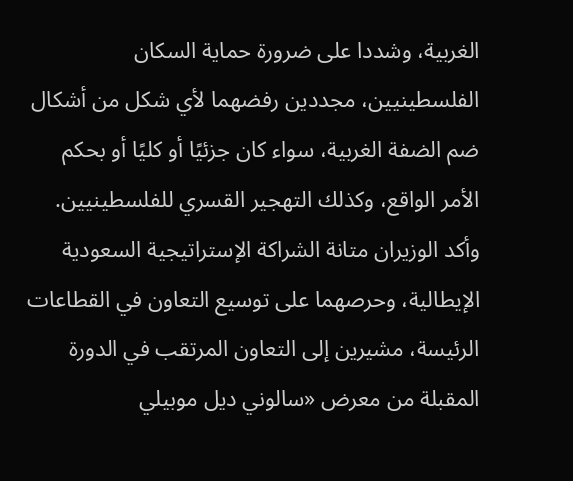الغربية، وشددا على ضرورة حماية السكان الفلسطينيين، مجددين رفضهما لأي شكل من أشكال ضم الضفة الغربية، سواء كان جزئيًا أو كليًا أو بحكم الأمر الواقع، وكذلك التهجير القسري للفلسطينيين.
وأكد الوزيران متانة الشراكة الإستراتيجية السعودية الإيطالية، وحرصهما على توسيع التعاون في القطاعات الرئيسة، مشيرين إلى التعاون المرتقب في الدورة المقبلة من معرض «سالوني ديل موبيلي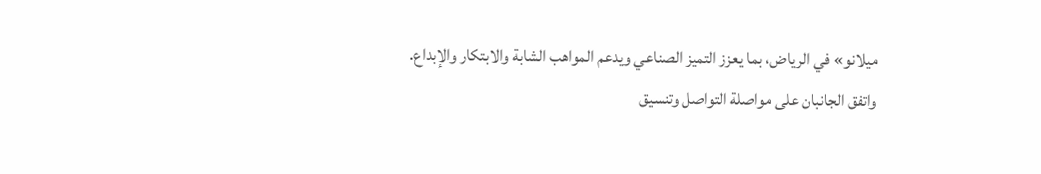ميلانو» في الرياض، بما يعزز التميز الصناعي ويدعم المواهب الشابة والابتكار والإبداع.
واتفق الجانبان على مواصلة التواصل وتنسيق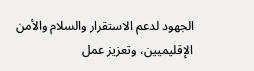الجهود لدعم الاستقرار والسلام والأمن الإقليميين، وتعزيز عمل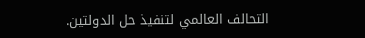التحالف العالمي لتنفيذ حل الدولتين.